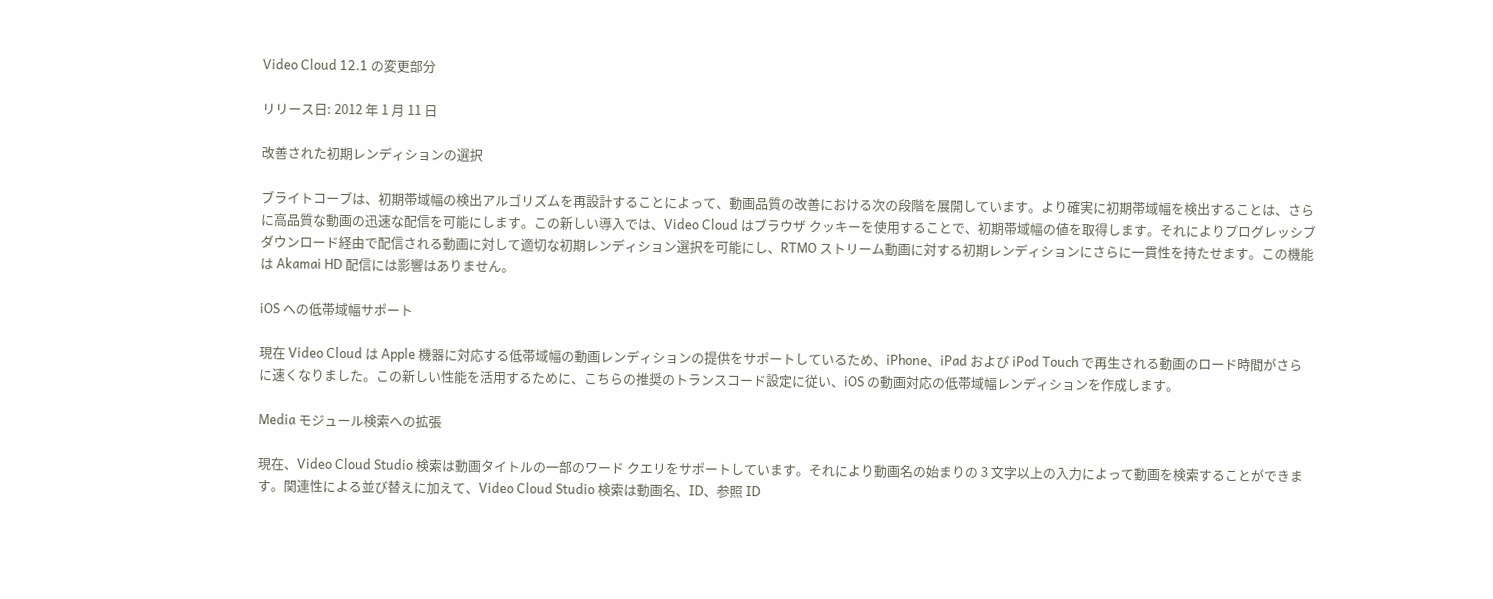Video Cloud 12.1 の変更部分

リリース日: 2012 年 1 月 11 日

改善された初期レンディションの選択

ブライトコーブは、初期帯域幅の検出アルゴリズムを再設計することによって、動画品質の改善における次の段階を展開しています。より確実に初期帯域幅を検出することは、さらに高品質な動画の迅速な配信を可能にします。この新しい導入では、Video Cloud はブラウザ クッキーを使用することで、初期帯域幅の値を取得します。それによりプログレッシブ ダウンロード経由で配信される動画に対して適切な初期レンディション選択を可能にし、RTMO ストリーム動画に対する初期レンディションにさらに一貫性を持たせます。この機能は Akamai HD 配信には影響はありません。

iOS への低帯域幅サポート

現在 Video Cloud は Apple 機器に対応する低帯域幅の動画レンディションの提供をサポートしているため、iPhone、iPad および iPod Touch で再生される動画のロード時間がさらに速くなりました。この新しい性能を活用するために、こちらの推奨のトランスコード設定に従い、iOS の動画対応の低帯域幅レンディションを作成します。

Media モジュール検索への拡張

現在、Video Cloud Studio 検索は動画タイトルの一部のワード クエリをサポートしています。それにより動画名の始まりの 3 文字以上の入力によって動画を検索することができます。関連性による並び替えに加えて、Video Cloud Studio 検索は動画名、ID、参照 ID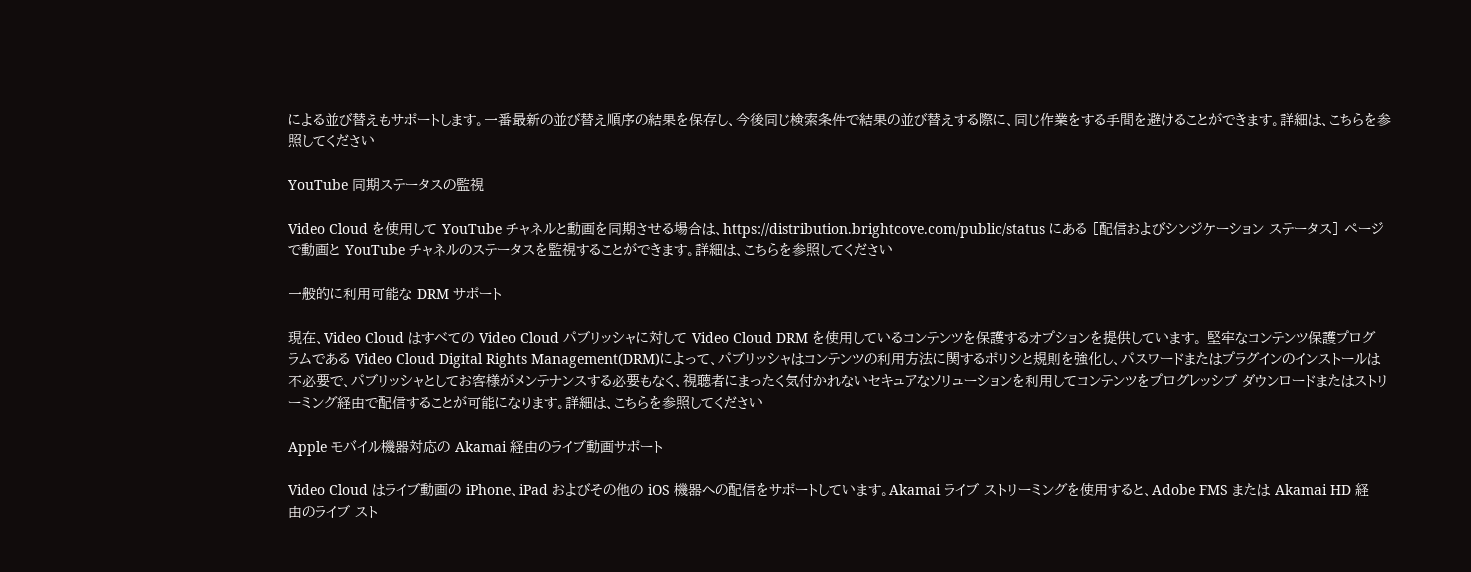による並び替えもサポートします。一番最新の並び替え順序の結果を保存し、今後同じ検索条件で結果の並び替えする際に、同じ作業をする手間を避けることができます。詳細は、こちらを参照してください

YouTube 同期ステータスの監視

Video Cloud を使用して YouTube チャネルと動画を同期させる場合は、https://distribution.brightcove.com/public/status にある [配信およびシンジケーション ステータス] ページで動画と YouTube チャネルのステータスを監視することができます。詳細は、こちらを参照してください

一般的に利用可能な DRM サポート

現在、Video Cloud はすべての Video Cloud パブリッシャに対して Video Cloud DRM を使用しているコンテンツを保護するオプションを提供しています。 堅牢なコンテンツ保護プログラムである Video Cloud Digital Rights Management(DRM)によって、パブリッシャはコンテンツの利用方法に関するポリシと規則を強化し、パスワードまたはプラグインのインストールは不必要で、パブリッシャとしてお客様がメンテナンスする必要もなく、視聴者にまったく気付かれないセキュアなソリューションを利用してコンテンツをプログレッシブ ダウンロードまたはストリーミング経由で配信することが可能になります。詳細は、こちらを参照してください

Apple モバイル機器対応の Akamai 経由のライブ動画サポート

Video Cloud はライブ動画の iPhone、iPad およびその他の iOS 機器への配信をサポートしています。Akamai ライブ ストリーミングを使用すると、Adobe FMS または Akamai HD 経由のライブ スト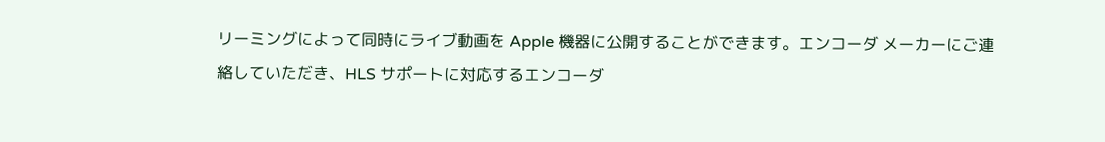リーミングによって同時にライブ動画を Apple 機器に公開することができます。エンコーダ メーカーにご連絡していただき、HLS サポートに対応するエンコーダ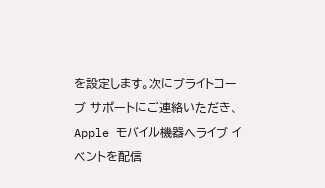を設定します。次にブライトコーブ サポートにご連絡いただき、Apple モバイル機器へライブ イベントを配信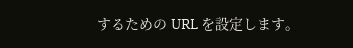するための URL を設定します。